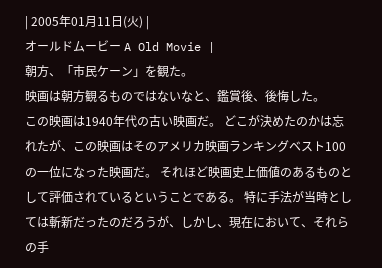| 2005年01月11日(火) |
オールドムービー A Old Movie |
朝方、「市民ケーン」を観た。
映画は朝方観るものではないなと、鑑賞後、後悔した。
この映画は1940年代の古い映画だ。 どこが決めたのかは忘れたが、この映画はそのアメリカ映画ランキングベスト100の一位になった映画だ。 それほど映画史上価値のあるものとして評価されているということである。 特に手法が当時としては斬新だったのだろうが、しかし、現在において、それらの手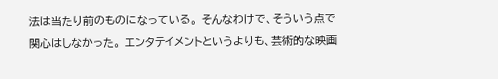法は当たり前のものになっている。 そんなわけで、そういう点で関心はしなかった。 エンタテイメントというよりも、芸術的な映画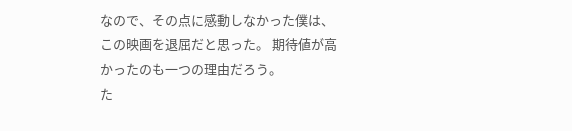なので、その点に感動しなかった僕は、この映画を退屈だと思った。 期待値が高かったのも一つの理由だろう。
た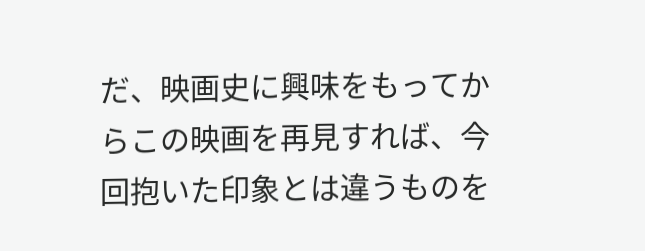だ、映画史に興味をもってからこの映画を再見すれば、今回抱いた印象とは違うものを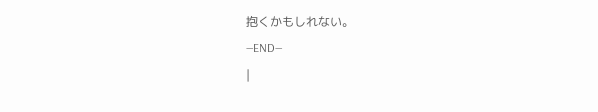抱くかもしれない。
―END―
|